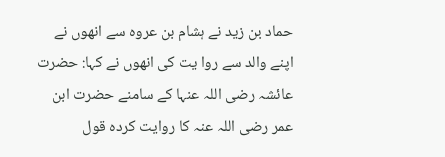حماد بن زید نے ہشام بن عروہ سے انھوں نے اپنے والد سے روا یت کی انھوں نے کہا: حضرت عائشہ رضی اللہ عنہا کے سامنے حضرت ابن عمر رضی اللہ عنہ کا روایت کردہ قول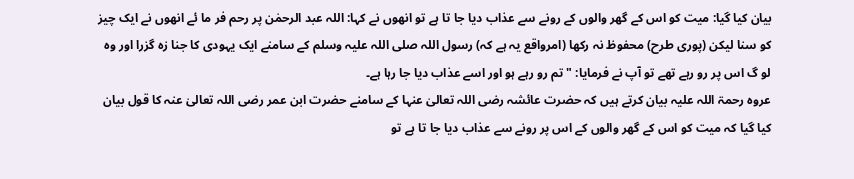بیان کیا گیا: میت کو اس کے گھر والوں کے رونے سے عذاب دیا جا تا ہے تو انھوں نے کہا: اللہ عبد الرحمٰن پر رحم فر ما ئے انھوں نے ایک چیز کو سنا لیکن (پوری طرح) محفوظ نہ رکھا (امرواقع یہ ہے کہ) رسول اللہ صلی اللہ علیہ وسلم کے سامنے ایک یہودی کا جنا زہ گزرا اور وہ لو گ اس پر رو رہے تھے تو آپ نے فرمایا: "تم رو رہے ہو اور اسے عذاب دیا جا رہا ہے۔
عروہ رحمۃ اللہ علیہ بیان کرتے ہیں کہ حضرت عائشہ رضی اللہ تعالیٰ عنہا کے سامنے حضرت ابن عمر رضی اللہ تعالیٰ عنہ کا قول بیان کیا گیا کہ میت کو اس کے گھر والوں کے اس پر رونے سے عذاب دیا جا تا ہے تو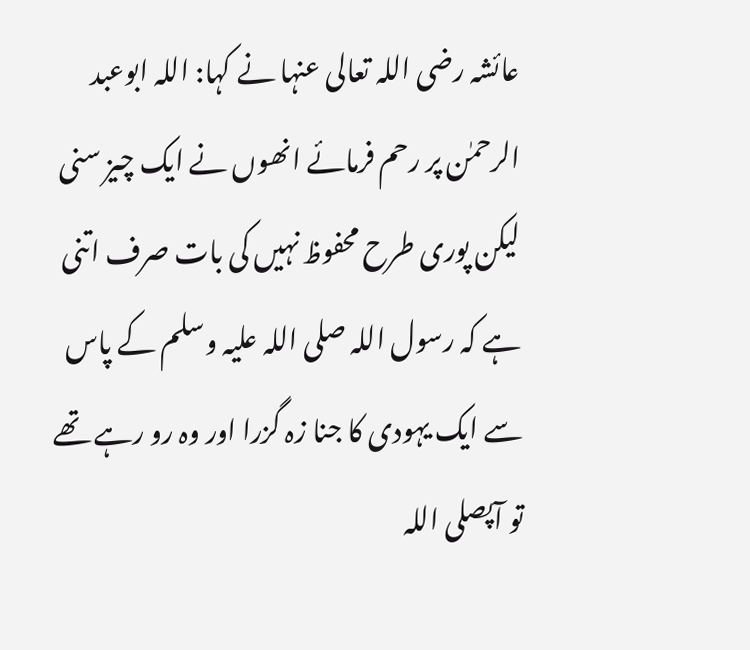عائشہ رضی اللہ تعالی عنہا نے کہا: اللہ ابوعبد الرحمٰن پر رحم فرمائے انھوں نے ایک چیز سنی لیکن پوری طرح محفوظ نہیں کی بات صرف اتنی ہے کہ رسول اللہ صلی اللہ علیہ وسلم کے پاس سے ایک یہودی کا جنا زہ گزرا اور وہ رو رہے تھے تو آپصلی اللہ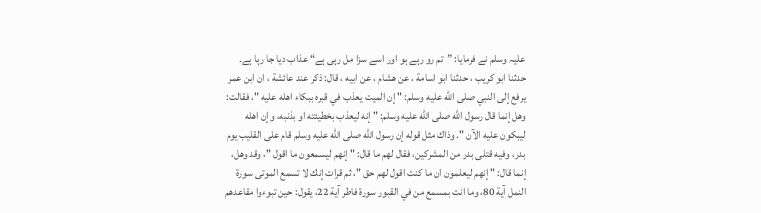علیہ وسلم نے فرمایا: ”تم رو رہے ہو اور اسے سزا مل رہی ہے“ عذاب دیا جا رہا ہے۔
حدثنا ابو كريب ، حدثنا ابو اسامة ، عن هشام ، عن ابيه ، قال: ذكر عند عائشة ، ان ابن عمر يرفع إلى النبي صلى الله عليه وسلم: " إن الميت يعذب في قبره ببكاء اهله عليه "، فقالت: وهل إنما قال رسول الله صلى الله عليه وسلم: " إنه ليعذب بخطيئته او بذنبه، وإن اهله ليبكون عليه الآن ". وذاك مثل قوله إن رسول الله صلى الله عليه وسلم قام على القليب يوم بدر، وفيه قتلى بدر من المشركين، فقال لهم ما قال: " إنهم ليسمعون ما اقول "، وقد وهل، إنما قال: " إنهم ليعلمون ان ما كنت اقول لهم حق "، ثم قرات إنك لا تسمع الموتى سورة النمل آية 80، وما انت بمسمع من في القبور سورة فاطر آية 22، يقول: حين تبوءوا مقاعدهم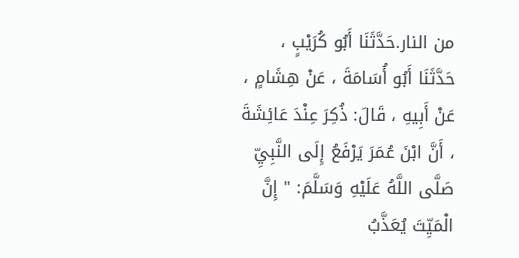من النار.حَدَّثَنَا أَبُو كُرَيْبٍ ، حَدَّثَنَا أَبُو أُسَامَةَ ، عَنْ هِشَامٍ ، عَنْ أَبِيهِ ، قَالَ: ذُكِرَ عِنْدَ عَائِشَةَ ، أَنَّ ابْنَ عُمَرَ يَرْفَعُ إِلَى النَّبِيِّ صَلَّى اللَّهُ عَلَيْهِ وَسَلَّمَ: " إِنَّ الْمَيِّتَ يُعَذَّبُ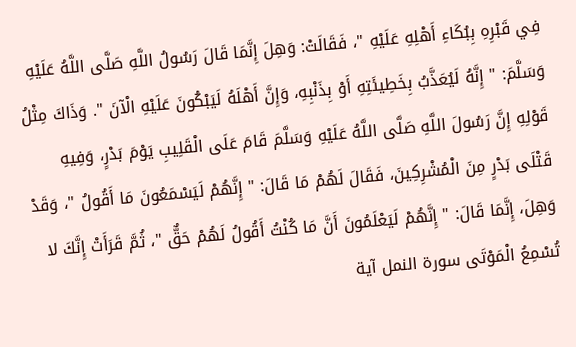فِي قَبْرِهِ بِبُكَاءِ أَهْلِهِ عَلَيْهِ "، فَقَالَتْ: وَهِلَ إِنَّمَا قَالَ رَسُولُ اللَّهِ صَلَّى اللَّهُ عَلَيْهِ وَسَلَّمَ: " إِنَّهُ لَيُعَذَّبُ بِخَطِيئَتِهِ أَوْ بِذَنْبِهِ، وَإِنَّ أَهْلَهُ لَيَبْكُونَ عَلَيْهِ الْآنَ ". وَذَاكَ مِثْلُ قَوْلِهِ إِنَّ رَسُولَ اللَّهِ صَلَّى اللَّهُ عَلَيْهِ وَسَلَّمَ قَامَ عَلَى الْقَلِيبِ يَوْمَ بَدْرٍ، وَفِيهِ قَتْلَى بَدْرٍ مِنَ الْمُشْرِكِينَ، فَقَالَ لَهُمْ مَا قَالَ: " إِنَّهُمْ لَيَسْمَعُونَ مَا أَقُولُ "، وَقَدْ وَهِلَ، إِنَّمَا قَالَ: " إِنَّهُمْ لَيَعْلَمُونَ أَنَّ مَا كُنْتُ أَقُولُ لَهُمْ حَقٌّ "، ثُمَّ قَرَأَتْ إِنَّكَ لا تُسْمِعُ الْمَوْتَى سورة النمل آية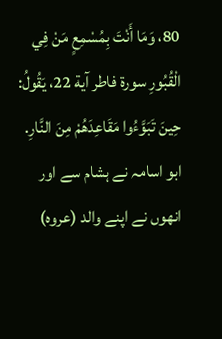80، وَمَا أَنْتَ بِمُسْمِعٍ مَنْ فِي الْقُبُورِ سورة فاطر آية 22، يَقُولُ: حِينَ تَبَوَّءُوا مَقَاعِدَهُمْ مِنَ النَّارِ.
ابو اسامہ نے ہشام سے اور انھوں نے اپنے والد (عروہ)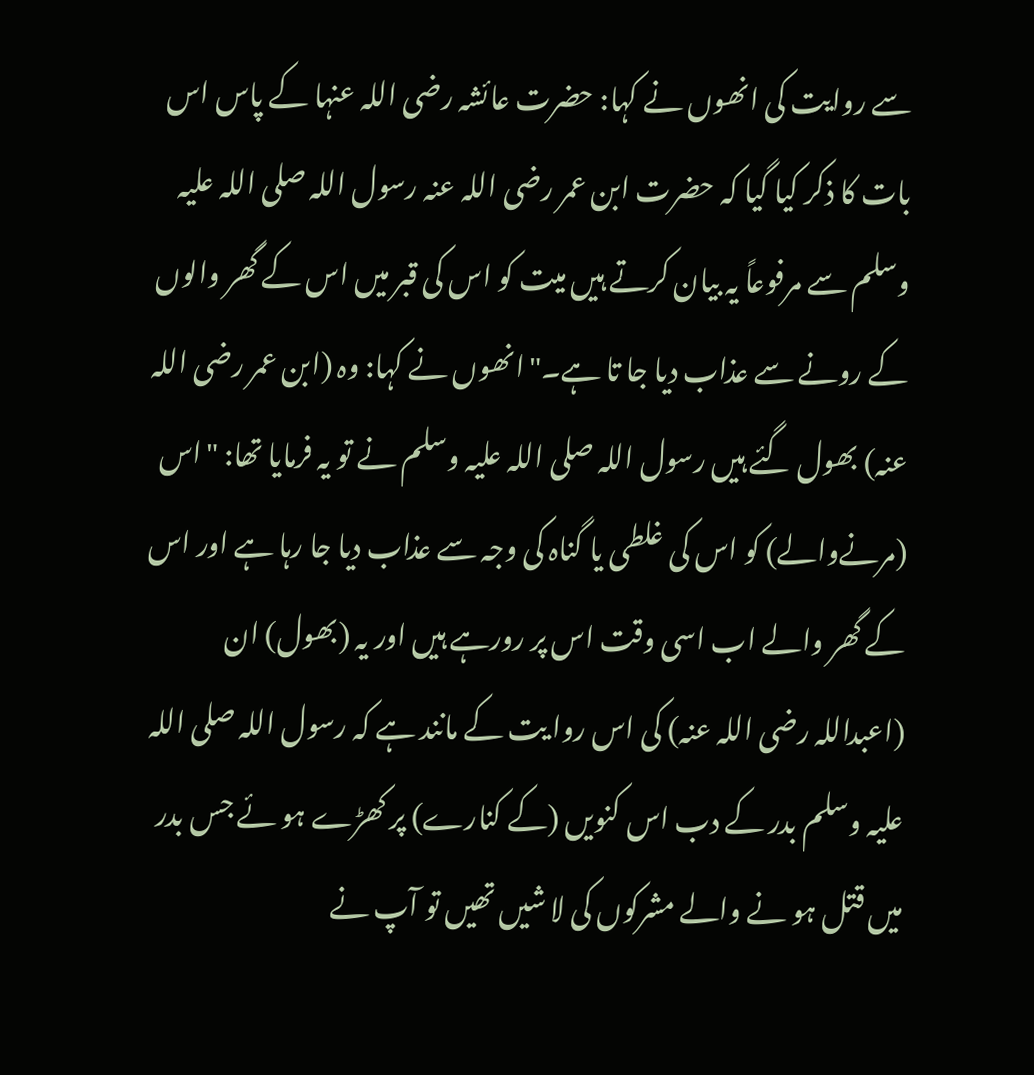سے روایت کی انھوں نے کہا: حضرت عائشہ رضی اللہ عنہا کے پاس اس بات کا ذکر کیا گیا کہ حضرت ابن عمر رضی اللہ عنہ رسول اللہ صلی اللہ علیہ وسلم سے مرفوعاً یہ بیان کرتے ہیں میت کو اس کی قبر میں اس کے گھر والوں کے رونے سے عذاب دیا جا تا ہے۔"انھوں نے کہا: وہ (ابن عمر رضی اللہ عنہ) بھول گئے ہیں رسول اللہ صلی اللہ علیہ وسلم نے تو یہ فرمایا تھا: "اس (مرنےوالے) کو اس کی غلطی یا گناہ کی وجہ سے عذاب دیا جا رہا ہے اور اس کے گھر والے اب اسی وقت اس پر رورہے ہیں اور یہ (بھول) ان (اعبداللہ رضی اللہ عنہ) کی اس روا یت کے مانند ہے کہ رسول اللہ صلی اللہ علیہ وسلم بدر کے دب اس کنویں (کے کنارے) پر کھڑے ہو ئے جس بدر میں قتل ہو نے والے مشرکوں کی لا شیں تھیں تو آپ نے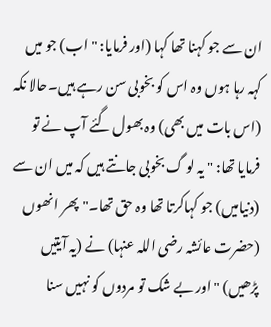ان سے جو کہنا تھا کہا (اور فرمایا: "اب) جو میں کہہ رہا ہوں وہ اس کو بخوبی سن رہے ہیں۔حالا نکہ (اس بات میں بھی) وہ بھول گئے آپ نے تو فرمایا تھا: " یہ لو گ بخوبی جانتے ہیں کہ میں ان سے (دنیامیں) جو کہاکرتا تھا وہ حق تھا۔"پھر انھوں (حضرت عائشہ رضی اللہ عنہا) نے (یہ آیتیں پڑھیں) "اور بے شک تو مردوں کو نہیں سنا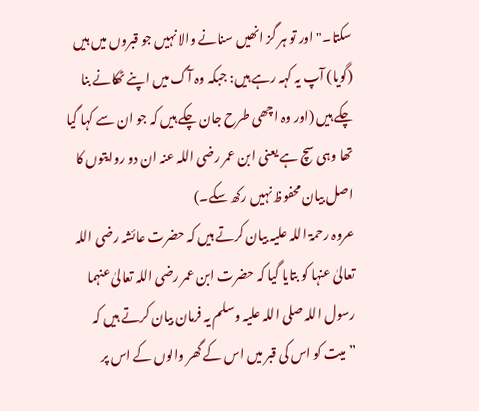سکتا۔"اور تو ہر گز انھیں سنانے والا نہیں جو قبروں میں ہیں (گویا) آپ یہ کہہ رہے ہیں: جبکہ وہ آگ میں اپنے ٹھکانے بنا چکے ہیں (اور وہ اچھی طرح جان چکے ہیں کہ جو ان سے کہا گیا تھا وہی سچ ہے یعنی ابن عمر رضی اللہ عنہ ان دو روایتوں کا اصل بیان محفوظ نہیں رکھ سکے۔)
عروہ رحمۃ اللہ علیہ بیان کرتے ہیں کہ حضرت عائشہ رضی اللہ تعالیٰ عنہا کو بتایا گیا کہ حضرت ابن عمر رضی اللہ تعالیٰ عنہما رسول اللہ صلی اللہ علیہ وسلم یہ فرمان بیان کرتے ہیں کہ ”میت کو اس کی قبر میں اس کے گھر والوں کے اس پر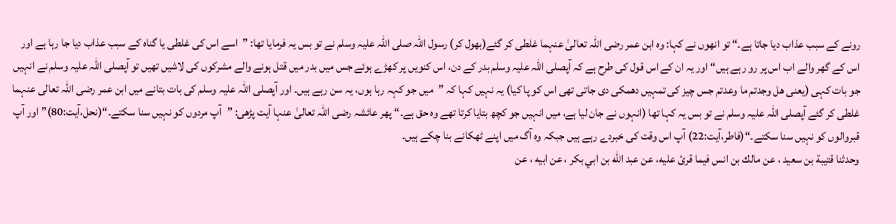رونے کے سبب عذاب دیا جاتا ہے۔“ تو انھوں نے کہا: وہ ابن عمر رضی اللہ تعالیٰ عنہما غلطی کر گئے(بھول کر) رسول اللہ صلی اللہ علیہ وسلم نے تو بس یہ فرمایا تھا: ”اسے اس کی غلطی یا گناہ کے سبب عذاب دیا جا رہا ہے اور اس کے گھر والے اب اس پر رو رہے ہیں“ اور یہ ان کے اس قول کی طرح ہے کہ آپصلی اللہ علیہ وسلم بدر کے دن، اس کنویں پر کھڑے ہوئے جس میں بدر میں قتل ہونے والے مشرکوں کی لاشیں تھیں تو آپصلی اللہ علیہ وسلم نے انہیں جو بات کہی (یعنی ھل وجدتم ما وعدتم جس چیز کی تمہیں دھمکی دی جاتی تھی اس کو پا کیا) یہ نہیں کہا کہ ”میں جو کہہ رہا ہوں، یہ سن رہے ہیں۔ اور آپصلی اللہ علیہ وسلم کی بات بتانے میں ابن عمر رضی اللہ تعالی عنہما غلطی کر گئے آپصلی اللہ علیہ وسلم نے تو بس یہ کہا تھا (انہوں نے جان لیا ہے، میں انہیں جو کچھ بتایا کرتا تھے وہ حق ہے۔“ پھر عائشہ رضی اللہ تعالیٰ عنہا آیت پڑھی: ”آپ مردوں کو نہیں سنا سکتے۔“(نحل،آیت:80)”اور آپ قبروالوں کو نہیں سنا سکتے۔“(فاطر،آیت:22) آپ اس وقت کی خبردے رہے ہیں جبکہ وہ آگ میں اپنے ٹھکانے بنا چکے ہیں۔
وحدثنا قتيبة بن سعيد ، عن مالك بن انس فيما قرئ عليه، عن عبد الله بن ابي بكر ، عن ابيه ، عن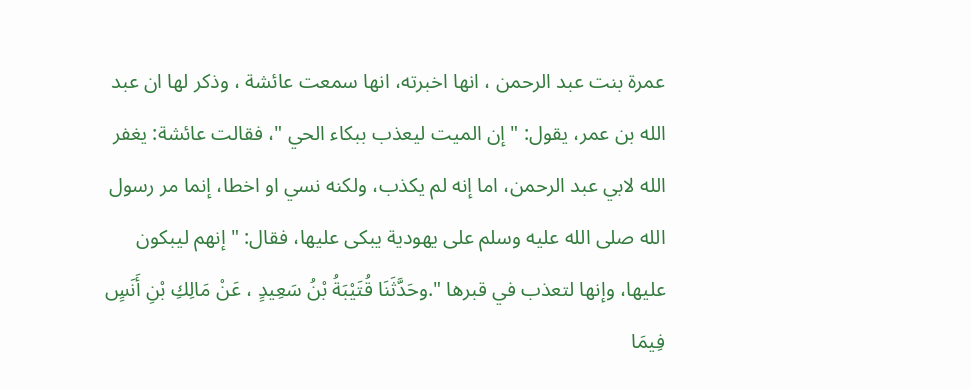عمرة بنت عبد الرحمن ، انها اخبرته، انها سمعت عائشة ، وذكر لها ان عبد الله بن عمر، يقول: " إن الميت ليعذب ببكاء الحي "، فقالت عائشة: يغفر الله لابي عبد الرحمن، اما إنه لم يكذب، ولكنه نسي او اخطا، إنما مر رسول الله صلى الله عليه وسلم على يهودية يبكى عليها، فقال: " إنهم ليبكون عليها، وإنها لتعذب في قبرها ".وحَدَّثَنَا قُتَيْبَةُ بْنُ سَعِيدٍ ، عَنْ مَالِكِ بْنِ أَنَسٍ فِيمَا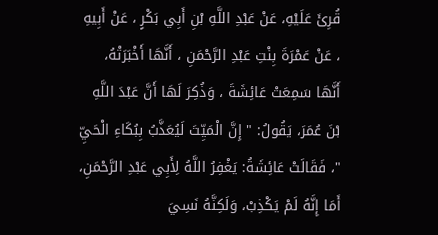قُرِئَ عَلَيْهِ، عَنْ عَبْدِ اللَّهِ بْنِ أَبِي بَكْرٍ ، عَنْ أَبِيهِ ، عَنْ عَمْرَةَ بِنْتِ عَبْدِ الرَّحْمَنِ ، أَنَّهَا أَخْبَرَتْهُ، أَنَّهَا سَمِعَتْ عَائِشَةَ ، وَذُكِرَ لَهَا أَنَّ عَبْدَ اللَّهِ بْنَ عُمَرَ، يَقُولُ: " إِنَّ الْمَيِّتَ لَيُعَذَّبُ بِبُكَاءِ الْحَيِّ "، فَقَالَتْ عَائِشَةُ: يَغْفِرُ اللَّهُ لِأَبِي عَبْدِ الرَّحْمَنِ، أَمَا إِنَّهُ لَمْ يَكْذِبْ، وَلَكِنَّهُ نَسِيَ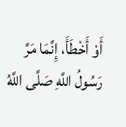أَوْ أَخْطَأَ، إِنَّمَا مَرَّ رَسُولُ اللَّهِ صَلَّى اللَّهُ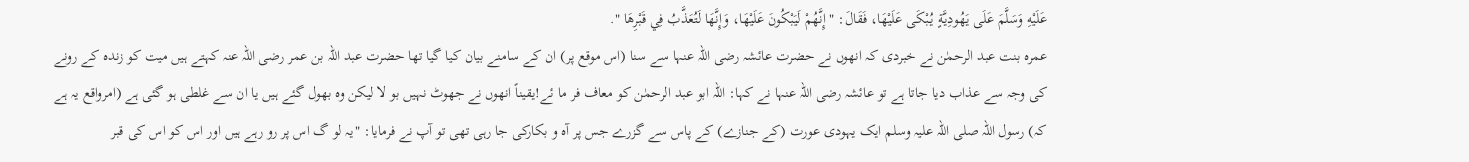عَلَيْهِ وَسَلَّمَ عَلَى يَهُودِيَّةٍ يُبْكَى عَلَيْهَا، فَقَالَ: " إِنَّهُمْ لَيَبْكُونَ عَلَيْهَا، وَإِنَّهَا لَتُعَذَّبُ فِي قَبْرِهَا ".
عمرہ بنت عبد الرحمٰن نے خبردی کہ انھوں نے حضرت عائشہ رضی اللہ عنہا سے سنا (اس موقع پر) ان کے سامنے بیان کیا گیا تھا حضرت عبد اللہ بن عمر رضی اللہ عنہ کہتے ہیں میت کو زندہ کے رونے کی وجہ سے عذاب دیا جاتا ہے تو عائشہ رضی اللہ عنہا نے کہا: اللہ ابو عبد الرحمٰن کو معاف فر ما ئے!یقیناً انھوں نے جھوٹ نہیں بو لا لیکن وہ بھول گئے ہیں یا ان سے غلطی ہو گئی ہے (امرواقع یہ ہے کہ) رسول اللہ صلی اللہ علیہ وسلم ایک یہودی عورت (کے جنازے) کے پاس سے گزرے جس پر آہ و بکارکی جا رہی تھی تو آپ نے فرمایا: "یہ لو گ اس پر رو رہے ہیں اور اس کو اس کی قبر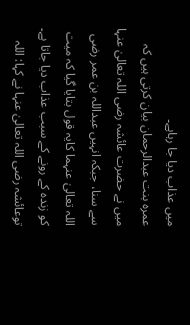میں عذاب دیا جا رہاہے۔
عمرہ بنت عبدالرحمان بیان کرتی ہیں کہ میں نے حضرت عائشہ رضی اللہ تعالیٰ عنہا سے سنا، جبکہ انہیں عبداللہ بن عمر رضی اللہ تعالیٰ عنہما کایہ قول بتایا گیا کہ میت کو زندہ کے رونے کے سبب عذاب دیا جاتا ہے۔ توعائشہ رضی اللہ تعالیٰ عنہا نے کہا: اللہ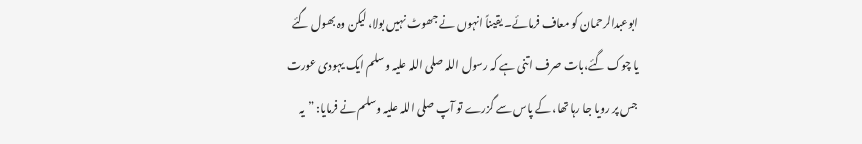ابوعبدالرحمان کو معاف فرمائے۔ یقیناً انہوں نے جھوٹ نہیں بولا، لیکن وہ بھول گئے یا چوک گئے،بات صرف اتنی ہے کہ رسول اللہ صلی اللہ علیہ وسلم ایک یہودی عورت جس پر رویا جا رہا تھا، کے پاس سے گزرے تو آپ صلی اللہ علیہ وسلم نے فرمایا: ”یہ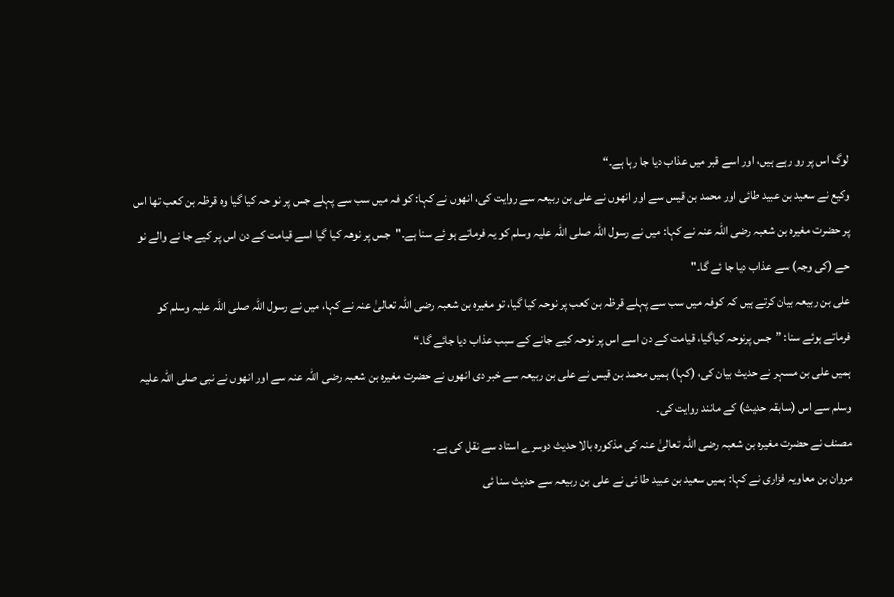لوگ اس پر رو رہے ہیں، اور اسے قبر میں عذاب دیا جا رہا ہے۔“
وکیع نے سعید بن عبید طائی اور محمد بن قیس سے اور انھوں نے علی بن ربیعہ سے روایت کی، انھوں نے کہا: کو فہ میں سب سے پہلے جس پر نو حہ کیا گیا وہ قرظہ بن کعب تھا اس پر حضرت مغیرہ بن شعبہ رضی اللہ عنہ نے کہا: میں نے رسول اللہ صلی اللہ علیہ وسلم کو یہ فرماتے ہو ئے سنا ہے۔"جس پر نوھہ کیا گیا اسے قیامت کے دن اس پر کیے جا نے والے نو حے (کی وجہ) سے عذاب دیا جا ئے گا۔"
علی بن ربیعہ بیان کرتے ہیں کہ کوفہ میں سب سے پہلے قرظہ بن کعب پر نوحہ کیا گیا، تو مغیرہ بن شعبہ رضی اللہ تعالیٰ عنہ نے کہا، میں نے رسول اللہ صلی اللہ علیہ وسلم کو فرماتے ہوئے سنا: ”جس پرنوحہ کیاگیا، قیامت کے دن اسے اس پر نوحہ کیے جانے کے سبب عذاب دیا جائے گا۔“
ہمیں علی بن مسہر نے حدیث بیان کی، (کہا) ہمیں محمد بن قیس نے علی بن ربیعہ سے خبر دی انھوں نے حضرت مغیرہ بن شعبہ رضی اللہ عنہ سے اور انھوں نے نبی صلی اللہ علیہ وسلم سے اس (سابقہ حدیث) کے مانند روایت کی۔
مصنف نے حضرت مغیرہ بن شعبہ رضی اللہ تعالیٰ عنہ کی مذکورہ بالا حدیث دوسرے استاد سے نقل کی ہے۔
مروان بن معاویہ فزاری نے کہا: ہمیں سعید بن عبید طا ئی نے علی بن ربیعہ سے حدیث سنا ئی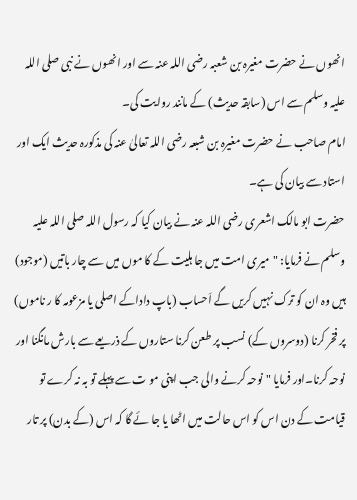انھوں نے حضرت مغیرہ بن شعبہ رضی اللہ عنہ سے اور انھوں نے نبی صلی اللہ علیہ وسلم سے اس (سابقہ حدیث) کے مانند روایت کی۔
امام صاحب نے حضرت مغیرہ بن شبعہ رضی اللہ تعالیٰ عنہ کی مذکورہ حدیث ایک اور استاد سے بیان کی ہے۔
حضرت ابو مالک اشعری رضی اللہ عنہ نے بیان کیا کہ رسول اللہ صلی اللہ علیہ وسلم نے فرمایا: "میری امت میں جا ہلیت کے کا موں میں سے چار باتیں (موجود) ہیں وہ ان کو ترک نہیں کریں گے اَحساب (باپ داداکے اصلی یا مزعومہ کا ر ناموں) پر فخر کرنا (دوسروں کے) نسب پر طعن کرنا ستاروں کے ذریعے سے بارش مانگنا اور نوحہ کرنا۔اور فرمایا "نوحہ کرنے والی جب اپنی مو ت سے پہلے تو بہ نہ کرے تو قیامت کے دن اس کو اس حالت میں اٹھا یا جا ئے گا کہ اس (کے بدن) پر تار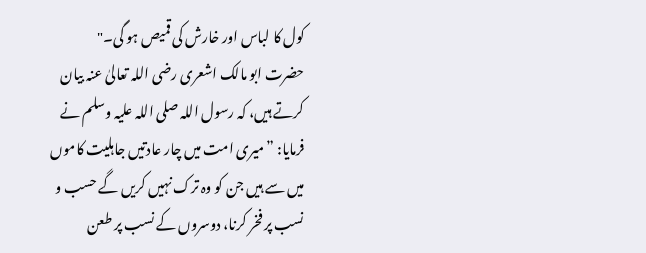کول کا لباس اور خارش کی قمیص ہو گی۔"
حضرت ابو مالک اشعری رضی اللہ تعالیٰ عنہ بیان کرتے ہیں، کہ رسول اللہ صلی اللہ علیہ وسلم نے فرمایا: ”میری امت میں چار عادتیں جاہلیت کاموں میں سے ہیں جن کو وہ ترک نہیں کریں گے حسب و نسب پر فخر کرنا، دوسروں کے نسب پر طعن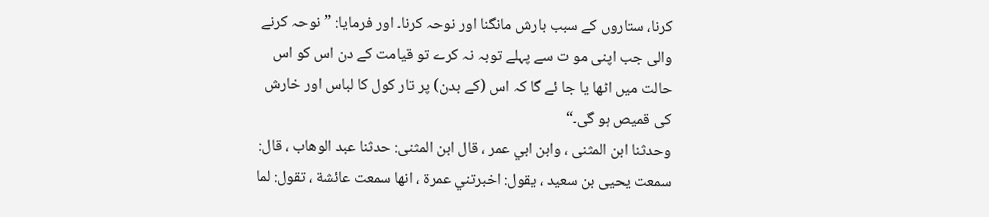کرنا، ستاروں کے سبب بارش مانگنا اور نوحہ کرنا۔ اور فرمایا: ”نوحہ کرنے والی جب اپنی مو ت سے پہلے توبہ نہ کرے تو قیامت کے دن اس کو اس حالت میں اٹھا یا جا ئے گا کہ اس (کے بدن) پر تار کول کا لباس اور خارش کی قمیص ہو گی۔“
وحدثنا ابن المثنى ، وابن ابي عمر ، قال ابن المثنى: حدثنا عبد الوهاب ، قال: سمعت يحيى بن سعيد ، يقول: اخبرتني عمرة ، انها سمعت عائشة ، تقول: لما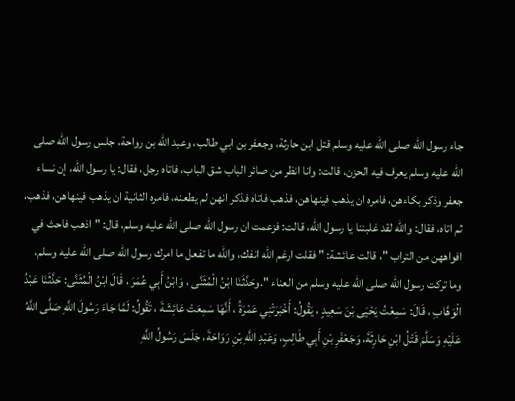جاء رسول الله صلى الله عليه وسلم قتل ابن حارثة، وجعفر بن ابي طالب، وعبد الله بن رواحة، جلس رسول الله صلى الله عليه وسلم يعرف فيه الحزن، قالت: وانا انظر من صائر الباب شق الباب، فاتاه رجل، فقال: يا رسول الله، إن نساء جعفر وذكر بكاءهن، فامره ان يذهب فينهاهن، فذهب فاتاه فذكر انهن لم يطعنه، فامره الثانية ان يذهب فينهاهن، فذهب، ثم اتاه، فقال: والله لقد غلبننا يا رسول الله، قالت: فزعمت ان رسول الله صلى الله عليه وسلم، قال: " اذهب فاحث في افواههن من التراب "، قالت عائشة: " فقلت ارغم الله انفك، والله ما تفعل ما امرك رسول الله صلى الله عليه وسلم، وما تركت رسول الله صلى الله عليه وسلم من العناء ".وحَدَّثَنَا ابْنُ الْمُثَنَّى ، وَابْنُ أَبِي عُمَرَ ، قَالَ ابْنُ الْمُثَنَّى: حَدَّثَنَا عَبْدُ الْوَهَّابِ ، قَالَ: سَمِعْتُ يَحْيَى بْنَ سَعِيدٍ ، يَقُولُ: أَخْبَرَتْنِي عَمْرَةُ ، أَنَّهَا سَمِعَتْ عَائِشَةَ ، تَقُولُ: لَمَّا جَاءَ رَسُولَ اللَّهِ صَلَّى اللَّهُ عَلَيْهِ وَسَلَّمَ قَتْلُ ابْنِ حَارِثَةَ، وَجَعْفَرِ بْنِ أَبِي طَالِبٍ، وَعَبْدِ اللَّهِ بْنِ رَوَاحَةَ، جَلَسَ رَسُولُ اللَّهِ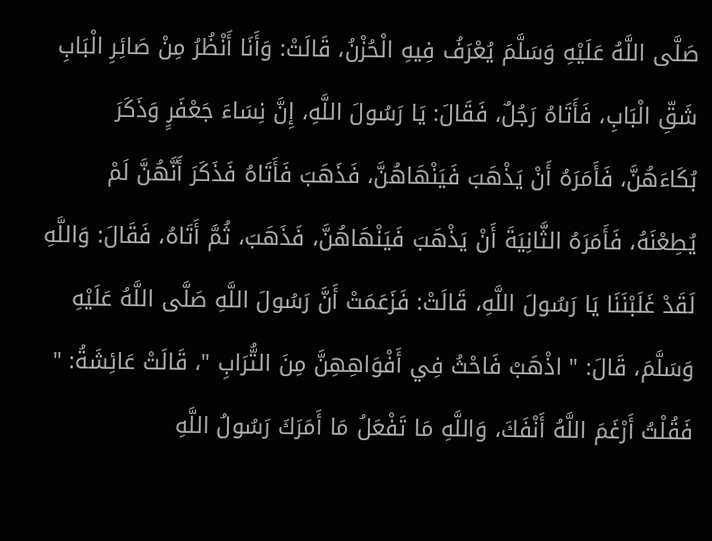صَلَّى اللَّهُ عَلَيْهِ وَسَلَّمَ يُعْرَفُ فِيهِ الْحُزْنُ، قَالَتْ: وَأَنَا أَنْظُرُ مِنْ صَائِرِ الْبَابِ شَقِّ الْبَابِ، فَأَتَاهُ رَجُلٌ، فَقَالَ: يَا رَسُولَ اللَّهِ، إِنَّ نِسَاءَ جَعْفَرٍ وَذَكَرَ بُكَاءَهُنَّ، فَأَمَرَهُ أَنْ يَذْهَبَ فَيَنْهَاهُنَّ، فَذَهَبَ فَأَتَاهُ فَذَكَرَ أَنَّهُنَّ لَمْ يُطِعْنَهُ، فَأَمَرَهُ الثَّانِيَةَ أَنْ يَذْهَبَ فَيَنْهَاهُنَّ، فَذَهَبَ، ثُمَّ أَتَاهُ، فَقَالَ: وَاللَّهِ لَقَدْ غَلَبْنَنَا يَا رَسُولَ اللَّهِ، قَالَتْ: فَزَعَمَتْ أَنَّ رَسُولَ اللَّهِ صَلَّى اللَّهُ عَلَيْهِ وَسَلَّمَ، قَالَ: " اذْهَبْ فَاحْثُ فِي أَفْوَاهِهِنَّ مِنَ التُّرَابِ "، قَالَتْ عَائِشَةُ: " فَقُلْتُ أَرْغَمَ اللَّهُ أَنْفَكَ، وَاللَّهِ مَا تَفْعَلُ مَا أَمَرَكَ رَسُولُ اللَّهِ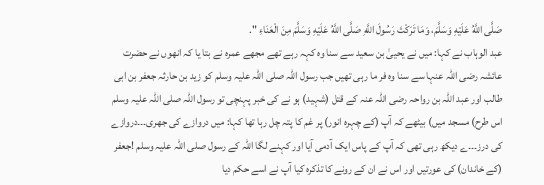صَلَّى اللَّهُ عَلَيْهِ وَسَلَّمَ، وَمَا تَرَكْتَ رَسُولَ اللَّهِ صَلَّى اللَّهُ عَلَيْهِ وَسَلَّمَ مِنَ الْعَنَاءِ ".
عبد الوہاب نے کہا: میں نے یحییٰ بن سعید سے سنا وہ کہہ رہے تھے مجھے عمرہ نے بتا یا کہ انھوں نے حضرت عائشہ رضی اللہ عنہا سے سنا وہ فر ما رہی تھیں جب رسول اللہ صلی اللہ علیہ وسلم کو زید بن حارثہ جعفر بن ابی طالب اور عبد اللہ بن رواحہ رضی اللہ عنہ کے قتل (شہید) ہو نے کی خبر پہنچی تو رسول اللہ صلی اللہ علیہ وسلم اس طرح) مسجد میں) بیٹھے کہ آپ (کے چہرہ انور) پر غم کا پتہ چل رہا تھا کہا: میں دروازے کی جھری۔۔۔دروازے کی درز۔۔۔ے دیکھ رہی تھی کہ آپ کے پاس ایک آدمی آیا اور کہنے لگا اللہ کے رسول صلی اللہ علیہ وسلم !جعفر (کے خاندان) کی عورتیں اور اس نے ان کے رونے کا تذکرہ کیا آپ نے اسے حکم دیا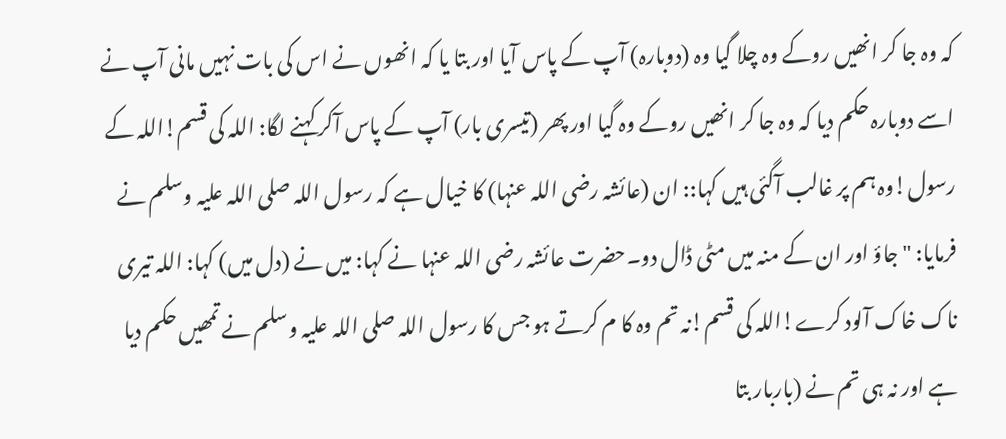کہ وہ جا کر انھیں روکے وہ چلا گیا وہ (دوبارہ) آپ کے پاس آیا اور بتا یا کہ انھوں نے اس کی بات نہیں مانی آپ نے اسے دوبارہ حکم دیا کہ وہ جا کر انھیں روکے وہ گیا اور پھر (تیسری بار) آپ کے پاس آکر کہنے لگا: اللہ کی قسم!اللہ کے رسول!وہ ہم پر غالب آگئی ہیں کہا:: ان (عائشہ رضی اللہ عنہا) کا خیال ہے کہ رسول اللہ صلی اللہ علیہ وسلم نے فرمایا: "جاؤ اور ان کے منہ میں مٹی ڈال دو۔حضرت عائشہ رضی اللہ عنہا نے کہا: میں نے (دل میں) کہا: اللہ تیری ناک خاک آلود کرے!اللہ کی قسم!نہ تم وہ کا م کرتے ہو جس کا رسول اللہ صلی اللہ علیہ وسلم نے تمھیں حکم دیا ہے اور نہ ہی تم نے (باربار بتا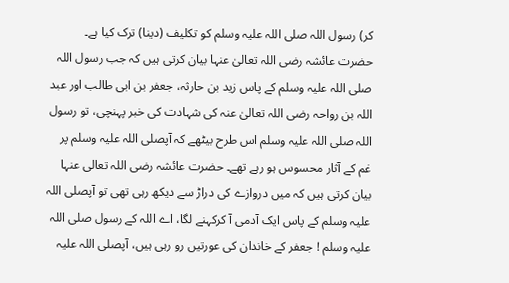کر) رسول اللہ صلی اللہ علیہ وسلم کو تکلیف (دینا) ترک کیا ہے۔
حضرت عائشہ رضی اللہ تعالیٰ عنہا بیان کرتی ہیں کہ جب رسول اللہ صلی اللہ علیہ وسلم کے پاس زید بن حارثہ، جعفر بن ابی طالب اور عبد اللہ بن رواحہ رضی اللہ تعالیٰ عنہ کی شہادت کی خبر پہنچی، تو رسول اللہ صلی اللہ علیہ وسلم اس طرح بیٹھے کہ آپصلی اللہ علیہ وسلم پر غم کے آثار محسوس ہو رہے تھے۔ حضرت عائشہ رضی اللہ تعالی عنہا بیان کرتی ہیں کہ میں دروازے کی دراڑ سے دیکھ رہی تھی تو آپصلی اللہ علیہ وسلم کے پاس ایک آدمی آ کرکہنے لگا، اے اللہ کے رسول صلی اللہ علیہ وسلم ! جعفر کے خاندان کی عورتیں رو رہی ہیں، آپصلی اللہ علیہ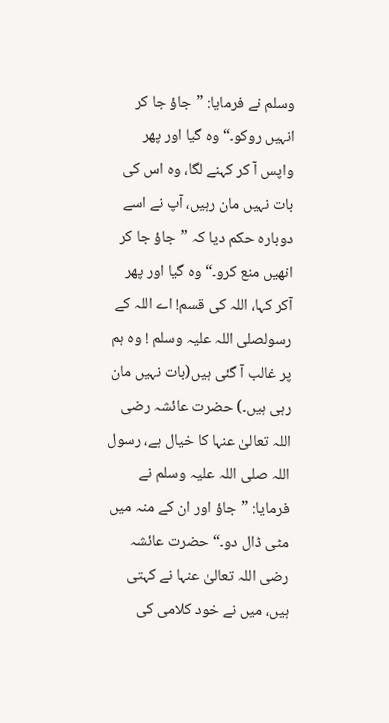وسلم نے فرمایا: ”جاؤ جا کر انہیں روکو۔“ وہ گیا اور پھر واپس آ کر کہنے لگا، وہ اس کی بات نہیں مان رہیں، آپ نے اسے دوبارہ حکم دیا کہ ”جاؤ جا کر انھیں منع کرو۔“ وہ گیا اور پھر آکر کہا، اللہ کی قسم! اے اللہ کے رسولصلی اللہ علیہ وسلم ! وہ ہم پر غالب آ گئی ہیں(بات نہیں مان رہی ہیں۔) حضرت عائشہ رضی اللہ تعالیٰ عنہا کا خیال ہے، رسول اللہ صلی اللہ علیہ وسلم نے فرمایا: ”جاؤ اور ان کے منہ میں مٹی ڈال دو۔“ حضرت عائشہ رضی اللہ تعالیٰ عنہا نے کہتی ہیں، میں نے خود کلامی کی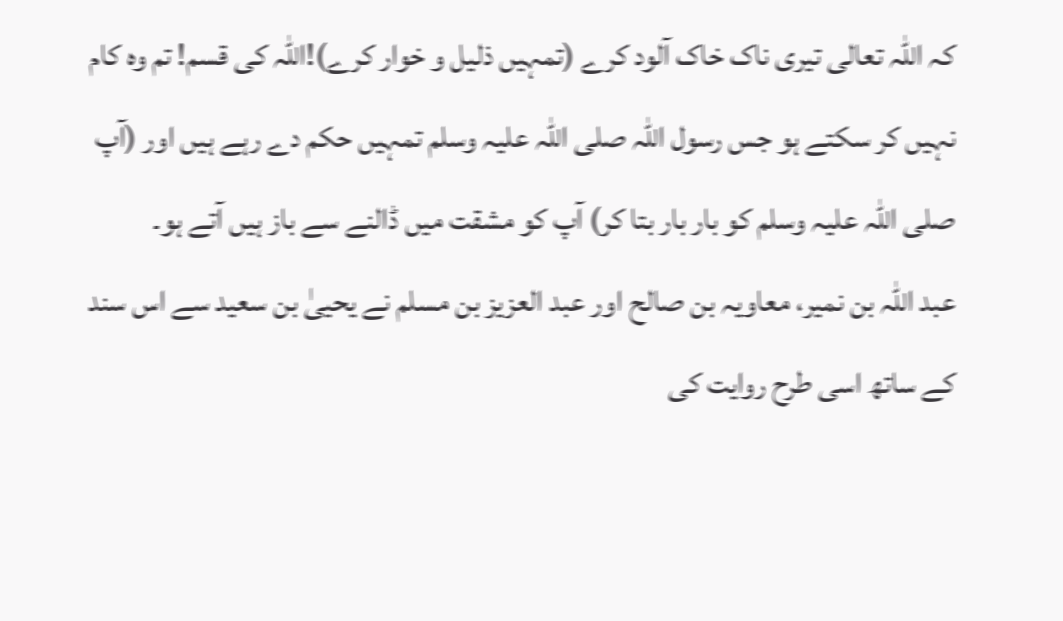کہ اللہ تعالی تیری ناک خاک آلود کرے (تمہیں ذلیل و خوار کرے)!اللہ کی قسم! تم وہ کام نہیں کر سکتے ہو جس رسول اللہ صلی اللہ علیہ وسلم تمہیں حکم دے رہے ہیں اور (آپ صلی اللہ علیہ وسلم کو بار بار بتا کر) آپ کو مشقت میں ڈالنے سے باز ہیں آتے ہو۔
عبد اللہ بن نمیر، معاویہ بن صالح اور عبد العزیز بن مسلم نے یحییٰ بن سعید سے اس سند کے ساتھ اسی طرح روایت کی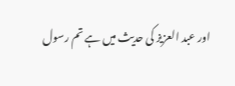اور عبد العزیز کی حدیث میں ہے تم رسول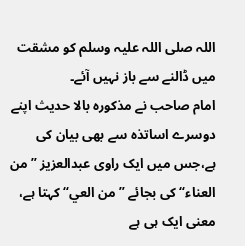اللہ صلی اللہ علیہ وسلم کو مشقت میں ڈالنے سے باز نہیں آئے۔
امام صاحب نے مذکورہ بالا حدیث اپنے دوسرے اساتذہ سے بھی بیان کی ہے،جس میں ایک راوی عبدالعزیز ”من العناء“ کی بجائے ”من العي“ کہتا ہے، معنی ایک ہی ہے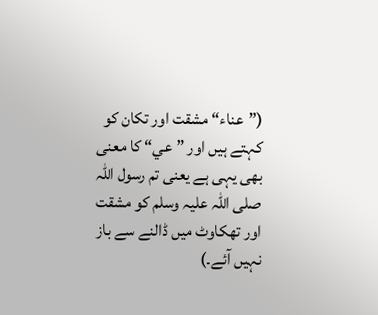(”عناء“ مشقت اور تکان کو کہتے ہیں اور ”عي“ کا معنی بھی یہی ہے یعنی تم رسول اللہ صلی اللہ علیہ وسلم کو مشقت اور تھکاوٹ میں ڈالنے سے باز نہیں آئے۔)